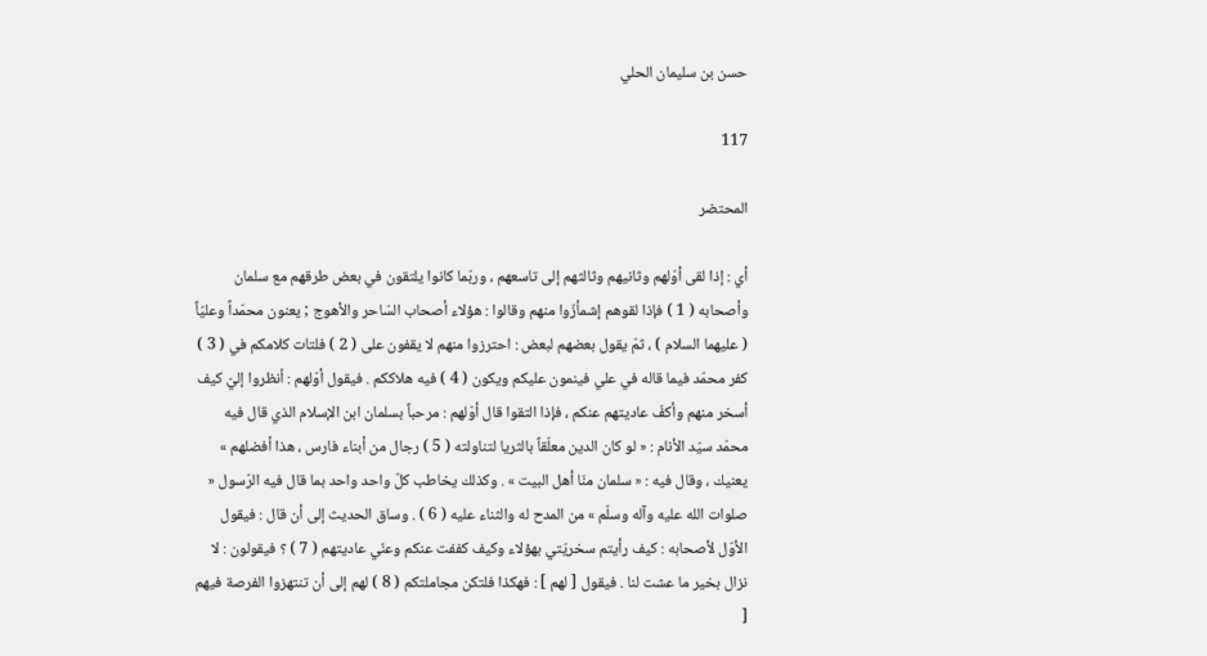حسن بن سليمان الحلي

117

المحتضر

أي : إذا لقى أوّلهم وثانيهم وثالثهم إلى تاسعهم ، وربّما كانوا يلتقون في بعض طرقهم مع سلمان وأصحابه ( 1 ) فإذا لقوهم إشمأزّوا منهم وقالوا : هؤلاء أصحاب السّاحر والأهوج ; يعنون محمّداً وعليّاً ( عليهما السلام ) ، ثمّ يقول بعضهم لبعض : احترزوا منهم لا يقفون على ( 2 ) فلتات كلامكم في ( 3 ) كفر محمّد فيما قاله في علي فينمون عليكم ويكون ( 4 ) فيه هلاككم . فيقول أوّلهم : اُنظروا إليّ كيف أسخر منهم وأكفّ عاديتهم عنكم ، فإذا التقوا قال أوّلهم : مرحباً بسلمان ابن الإسلام الذي قال فيه محمّد سيّد الأنام : « لو كان الدين معلّقاً بالثريا لتناولته ( 5 ) رجال من أبناء فارس ، هذا أفضلهم » يعنيك ، وقال فيه : « سلمان منّا أهل البيت » . وكذلك يخاطب كلّ واحد واحد بما قال فيه الرّسول « صلوات الله عليه وآله وسلّم » من المدح له والثناء عليه ( 6 ) . وساق الحديث إلى أن قال : فيقول الأوّل لأصحابه : كيف رأيتم سخريّتي بهؤلاء وكيف كففت عنكم وعنّي عاديتهم ( 7 ) ؟ فيقولون : لا نزال بخير ما عشت لنا . فيقول [ لهم ] : فهكذا فلتكن مجاملتكم ( 8 ) لهم إلى أن تنتهزوا الفرصة فيهم [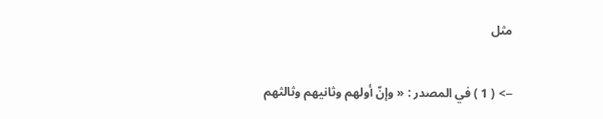مثل

--> ( 1 ) في المصدر : « وإنّ أولهم وثانيهم وثالثهم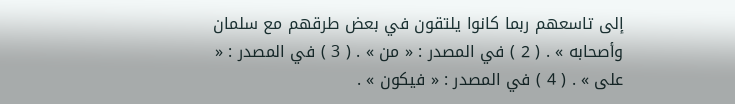إلى تاسعهم ربما كانوا يلتقون في بعض طرقهم مع سلمان وأصحابه » . ( 2 ) في المصدر : « من » . ( 3 ) في المصدر : « على » . ( 4 ) في المصدر : « فيكون » .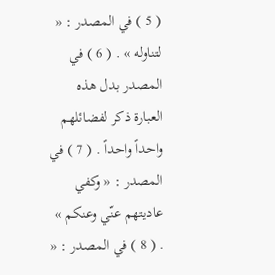( 5 ) في المصدر : « لتناوله » . ( 6 ) في المصدر بدل هذه العبارة ذكر لفضائلهم واحداً واحداً . ( 7 ) في المصدر : « وكفي عاديتهم عنّي وعنكم » . ( 8 ) في المصدر : «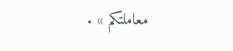معاملتكم » .